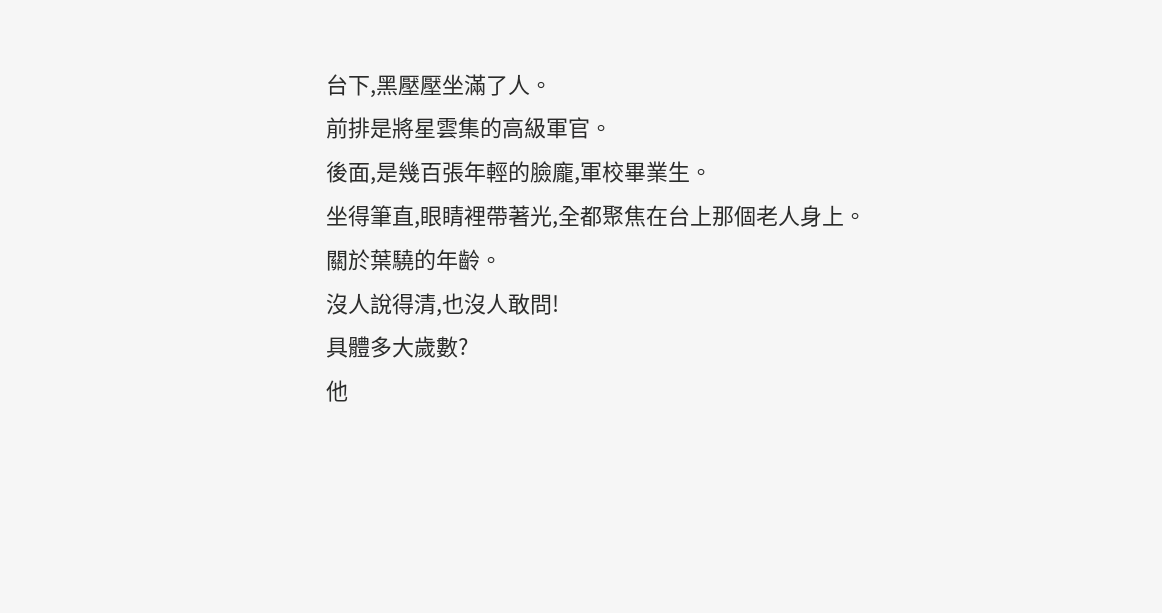台下,黑壓壓坐滿了人。
前排是將星雲集的高級軍官。
後面,是幾百張年輕的臉龐,軍校畢業生。
坐得筆直,眼睛裡帶著光,全都聚焦在台上那個老人身上。
關於葉驍的年齡。
沒人說得清,也沒人敢問!
具體多大歲數?
他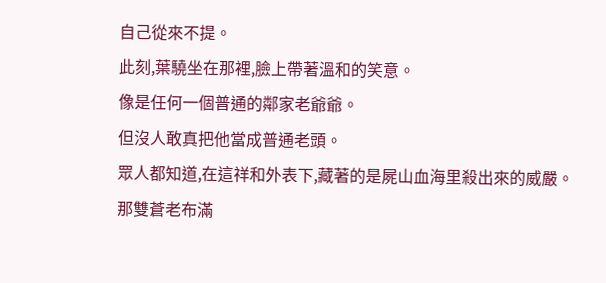自己從來不提。
此刻,葉驍坐在那裡,臉上帶著溫和的笑意。
像是任何一個普通的鄰家老爺爺。
但沒人敢真把他當成普通老頭。
眾人都知道,在這祥和外表下,藏著的是屍山血海里殺出來的威嚴。
那雙蒼老布滿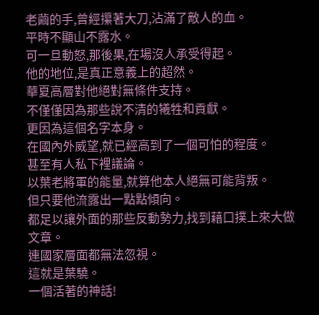老繭的手,曾經攥著大刀,沾滿了敵人的血。
平時不顯山不露水。
可一旦動怒,那後果,在場沒人承受得起。
他的地位,是真正意義上的超然。
華夏高層對他絕對無條件支持。
不僅僅因為那些說不清的犧牲和貢獻。
更因為這個名字本身。
在國內外威望,就已經高到了一個可怕的程度。
甚至有人私下裡議論。
以葉老將軍的能量,就算他本人絕無可能背叛。
但只要他流露出一點點傾向。
都足以讓外面的那些反動勢力,找到藉口撲上來大做文章。
連國家層面都無法忽視。
這就是葉驍。
一個活著的神話!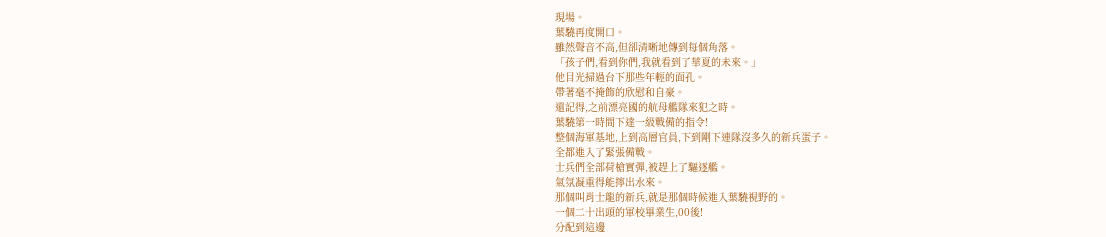現場。
葉驍再度開口。
雖然聲音不高,但卻清晰地傳到每個角落。
「孩子們,看到你們,我就看到了華夏的未來。」
他目光掃過台下那些年輕的面孔。
帶著毫不掩飾的欣慰和自豪。
還記得,之前漂亮國的航母艦隊來犯之時。
葉驍第一時間下達一級戰備的指令!
整個海軍基地,上到高層官員,下到剛下連隊沒多久的新兵蛋子。
全都進入了緊張備戰。
士兵們全部荷槍實彈,被趕上了驅逐艦。
氣氛凝重得能擰出水來。
那個叫肖士龍的新兵,就是那個時候進入葉驍視野的。
一個二十出頭的軍校畢業生,00後!
分配到這邊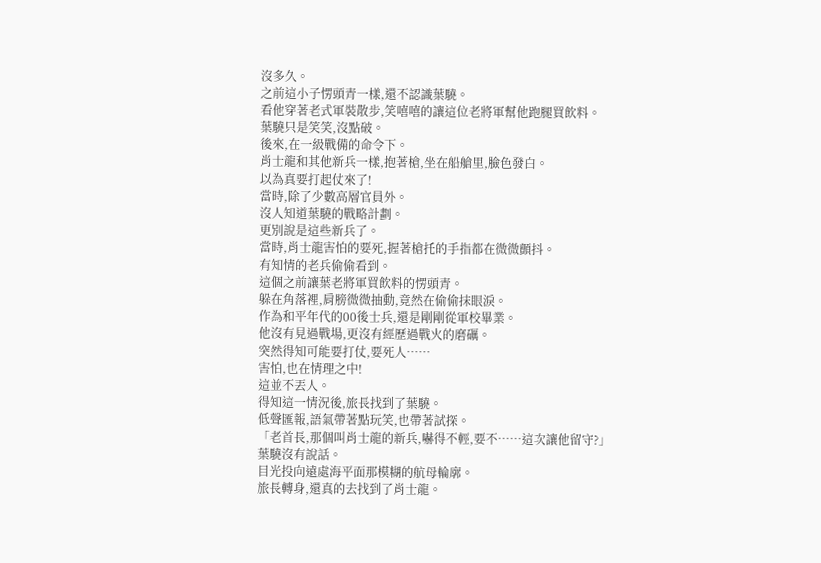沒多久。
之前這小子愣頭青一樣,還不認識葉驍。
看他穿著老式軍裝散步,笑嘻嘻的讓這位老將軍幫他跑腿買飲料。
葉驍只是笑笑,沒點破。
後來,在一級戰備的命令下。
肖士龍和其他新兵一樣,抱著槍,坐在船艙里,臉色發白。
以為真要打起仗來了!
當時,除了少數高層官員外。
沒人知道葉驍的戰略計劃。
更別說是這些新兵了。
當時,肖士龍害怕的要死,握著槍托的手指都在微微顫抖。
有知情的老兵偷偷看到。
這個之前讓葉老將軍買飲料的愣頭青。
躲在角落裡,肩膀微微抽動,竟然在偷偷抹眼淚。
作為和平年代的00後士兵,還是剛剛從軍校畢業。
他沒有見過戰場,更沒有經歷過戰火的磨礪。
突然得知可能要打仗,要死人……
害怕,也在情理之中!
這並不丟人。
得知這一情況後,旅長找到了葉驍。
低聲匯報,語氣帶著點玩笑,也帶著試探。
「老首長,那個叫肖士龍的新兵,嚇得不輕,要不……這次讓他留守?」
葉驍沒有說話。
目光投向遠處海平面那模糊的航母輪廓。
旅長轉身,還真的去找到了肖士龍。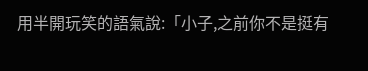用半開玩笑的語氣說:「小子,之前你不是挺有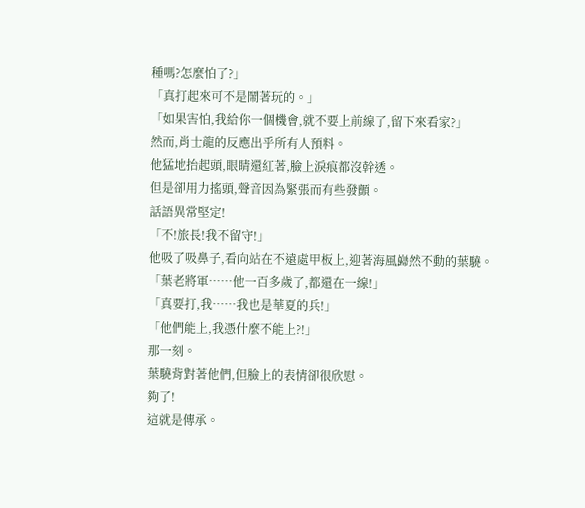種嗎?怎麼怕了?」
「真打起來可不是鬧著玩的。」
「如果害怕,我給你一個機會,就不要上前線了,留下來看家?」
然而,肖士龍的反應出乎所有人預料。
他猛地抬起頭,眼睛還紅著,臉上淚痕都沒幹透。
但是卻用力搖頭,聲音因為緊張而有些發顫。
話語異常堅定!
「不!旅長!我不留守!」
他吸了吸鼻子,看向站在不遠處甲板上,迎著海風巋然不動的葉驍。
「葉老將軍……他一百多歲了,都還在一線!」
「真要打,我……我也是華夏的兵!」
「他們能上,我憑什麼不能上?!」
那一刻。
葉驍背對著他們,但臉上的表情卻很欣慰。
夠了!
這就是傳承。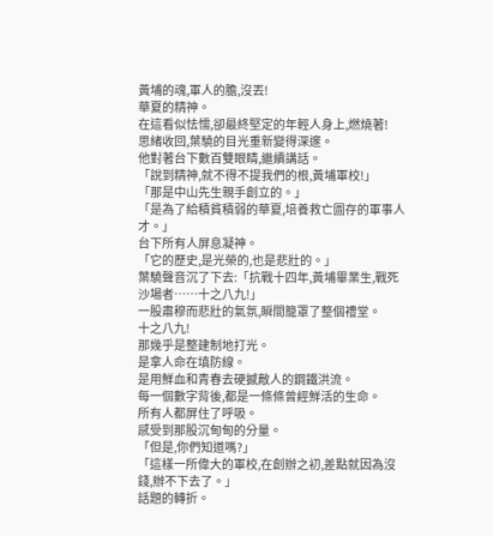黃埔的魂,軍人的膽,沒丟!
華夏的精神。
在這看似怯懦,卻最終堅定的年輕人身上,燃燒著!
思緒收回,葉驍的目光重新變得深邃。
他對著台下數百雙眼睛,繼續講話。
「說到精神,就不得不提我們的根,黃埔軍校!」
「那是中山先生親手創立的。」
「是為了給積貧積弱的華夏,培養救亡圖存的軍事人才。」
台下所有人屏息凝神。
「它的歷史,是光榮的,也是悲壯的。」
葉驍聲音沉了下去:「抗戰十四年,黃埔畢業生,戰死沙場者……十之八九!」
一股肅穆而悲壯的氣氛,瞬間籠罩了整個禮堂。
十之八九!
那幾乎是整建制地打光。
是拿人命在填防線。
是用鮮血和青春去硬撼敵人的鋼鐵洪流。
每一個數字背後,都是一條條曾經鮮活的生命。
所有人都屏住了呼吸。
感受到那股沉甸甸的分量。
「但是,你們知道嗎?」
「這樣一所偉大的軍校,在創辦之初,差點就因為沒錢,辦不下去了。」
話題的轉折。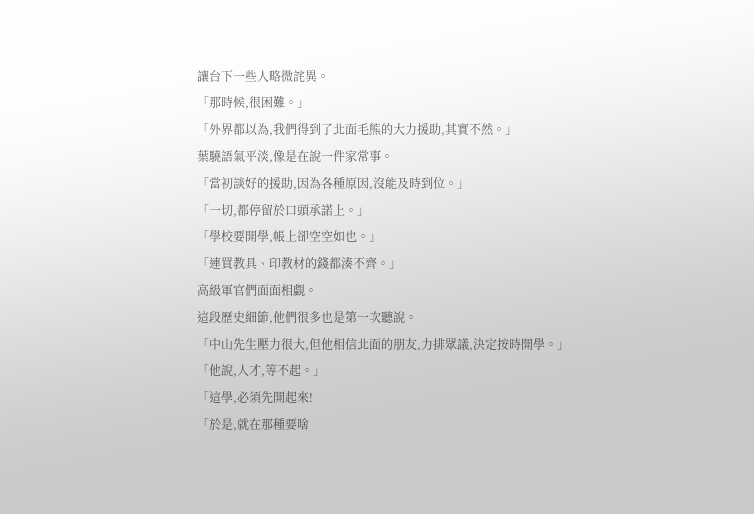讓台下一些人略微詫異。
「那時候,很困難。」
「外界都以為,我們得到了北面毛熊的大力援助,其實不然。」
葉驍語氣平淡,像是在說一件家常事。
「當初談好的援助,因為各種原因,沒能及時到位。」
「一切,都停留於口頭承諾上。」
「學校要開學,帳上卻空空如也。」
「連買教具、印教材的錢都湊不齊。」
高級軍官們面面相覷。
這段歷史細節,他們很多也是第一次聽說。
「中山先生壓力很大,但他相信北面的朋友,力排眾議,決定按時開學。」
「他說,人才,等不起。」
「這學,必須先開起來!
「於是,就在那種要啥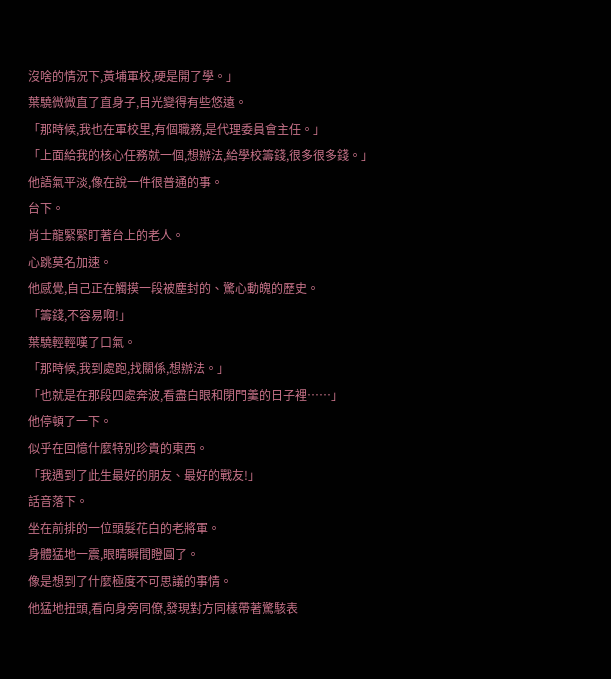沒啥的情況下,黃埔軍校,硬是開了學。」
葉驍微微直了直身子,目光變得有些悠遠。
「那時候,我也在軍校里,有個職務,是代理委員會主任。」
「上面給我的核心任務就一個,想辦法,給學校籌錢,很多很多錢。」
他語氣平淡,像在說一件很普通的事。
台下。
肖士龍緊緊盯著台上的老人。
心跳莫名加速。
他感覺,自己正在觸摸一段被塵封的、驚心動魄的歷史。
「籌錢,不容易啊!」
葉驍輕輕嘆了口氣。
「那時候,我到處跑,找關係,想辦法。」
「也就是在那段四處奔波,看盡白眼和閉門羹的日子裡……」
他停頓了一下。
似乎在回憶什麼特別珍貴的東西。
「我遇到了此生最好的朋友、最好的戰友!」
話音落下。
坐在前排的一位頭髮花白的老將軍。
身體猛地一震,眼睛瞬間瞪圓了。
像是想到了什麼極度不可思議的事情。
他猛地扭頭,看向身旁同僚,發現對方同樣帶著驚駭表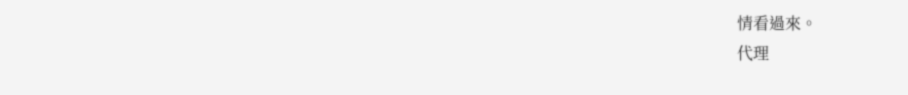情看過來。
代理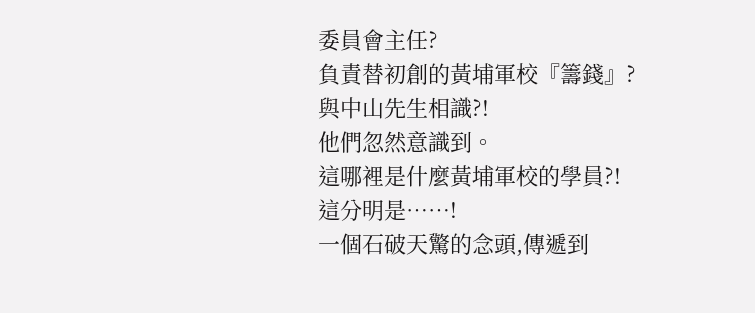委員會主任?
負責替初創的黃埔軍校『籌錢』?
與中山先生相識?!
他們忽然意識到。
這哪裡是什麼黃埔軍校的學員?!
這分明是……!
一個石破天驚的念頭,傳遞到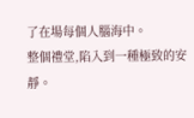了在場每個人腦海中。
整個禮堂,陷入到一種極致的安靜。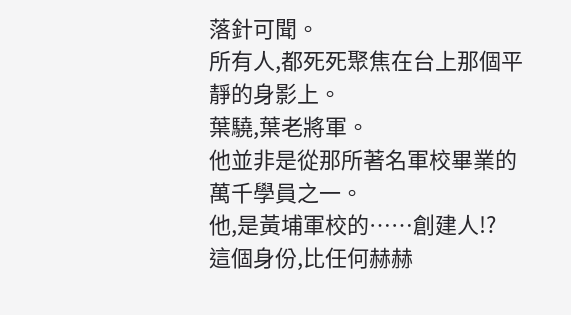落針可聞。
所有人,都死死聚焦在台上那個平靜的身影上。
葉驍,葉老將軍。
他並非是從那所著名軍校畢業的萬千學員之一。
他,是黃埔軍校的……創建人!?
這個身份,比任何赫赫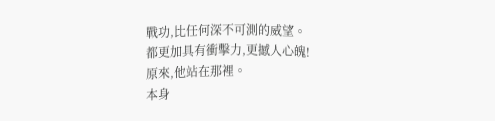戰功,比任何深不可測的威望。
都更加具有衝擊力,更撼人心魄!
原來,他站在那裡。
本身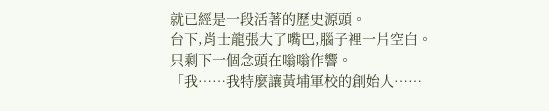就已經是一段活著的歷史源頭。
台下,肖士龍張大了嘴巴,腦子裡一片空白。
只剩下一個念頭在嗡嗡作響。
「我……我特麼讓黃埔軍校的創始人……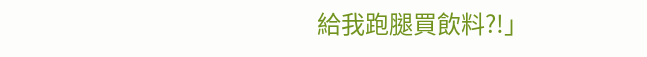給我跑腿買飲料?!」